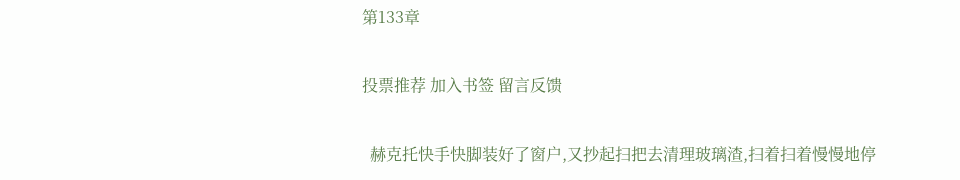第133章

投票推荐 加入书签 留言反馈

  赫克托快手快脚装好了窗户,又抄起扫把去清理玻璃渣,扫着扫着慢慢地停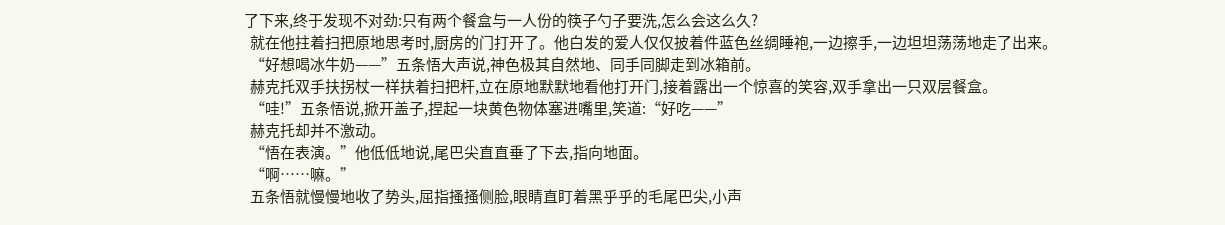了下来,终于发现不对劲:只有两个餐盒与一人份的筷子勺子要洗,怎么会这么久?
  就在他拄着扫把原地思考时,厨房的门打开了。他白发的爱人仅仅披着件蓝色丝绸睡袍,一边擦手,一边坦坦荡荡地走了出来。
  “好想喝冰牛奶——”五条悟大声说,神色极其自然地、同手同脚走到冰箱前。
  赫克托双手扶拐杖一样扶着扫把杆,立在原地默默地看他打开门,接着露出一个惊喜的笑容,双手拿出一只双层餐盒。
  “哇!”五条悟说,掀开盖子,捏起一块黄色物体塞进嘴里,笑道:“好吃——”
  赫克托却并不激动。
  “悟在表演。”他低低地说,尾巴尖直直垂了下去,指向地面。
  “啊……嘛。”
  五条悟就慢慢地收了势头,屈指搔搔侧脸,眼睛直盯着黑乎乎的毛尾巴尖,小声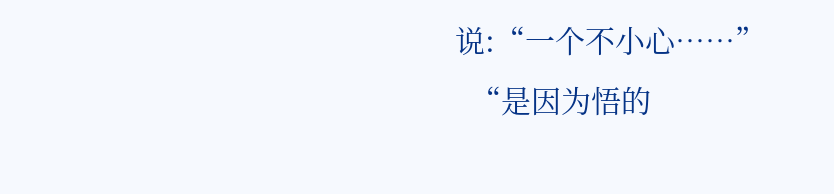说:“一个不小心……”
  “是因为悟的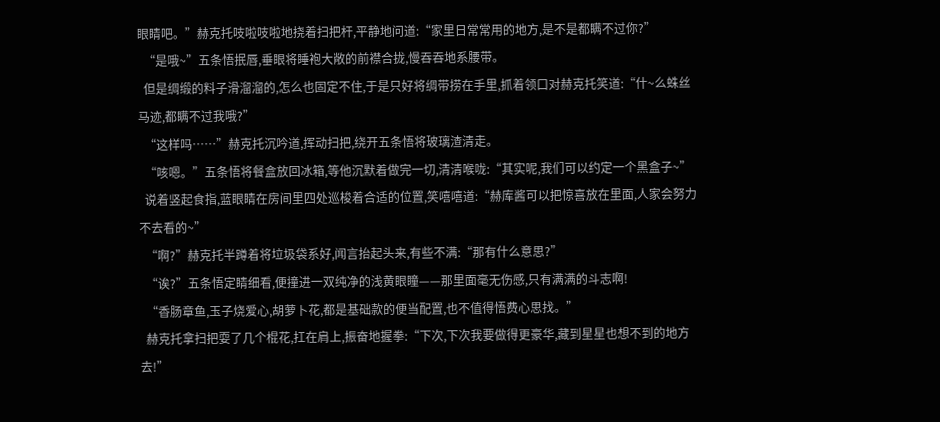眼睛吧。”赫克托吱啦吱啦地挠着扫把杆,平静地问道:“家里日常常用的地方,是不是都瞒不过你?”
  “是哦~”五条悟抿唇,垂眼将睡袍大敞的前襟合拢,慢吞吞地系腰带。
  但是绸缎的料子滑溜溜的,怎么也固定不住,于是只好将绸带捞在手里,抓着领口对赫克托笑道:“什~么蛛丝马迹,都瞒不过我哦?”
  “这样吗……”赫克托沉吟道,挥动扫把,绕开五条悟将玻璃渣清走。
  “咳嗯。”五条悟将餐盒放回冰箱,等他沉默着做完一切,清清喉咙:“其实呢,我们可以约定一个黑盒子~”
  说着竖起食指,蓝眼睛在房间里四处巡梭着合适的位置,笑嘻嘻道:“赫库酱可以把惊喜放在里面,人家会努力不去看的~”
  “啊?”赫克托半蹲着将垃圾袋系好,闻言抬起头来,有些不满:“那有什么意思?”
  “诶?”五条悟定睛细看,便撞进一双纯净的浅黄眼瞳——那里面毫无伤感,只有满满的斗志啊!
  “香肠章鱼,玉子烧爱心,胡萝卜花,都是基础款的便当配置,也不值得悟费心思找。”
  赫克托拿扫把耍了几个棍花,扛在肩上,振奋地握拳:“下次,下次我要做得更豪华,藏到星星也想不到的地方去!”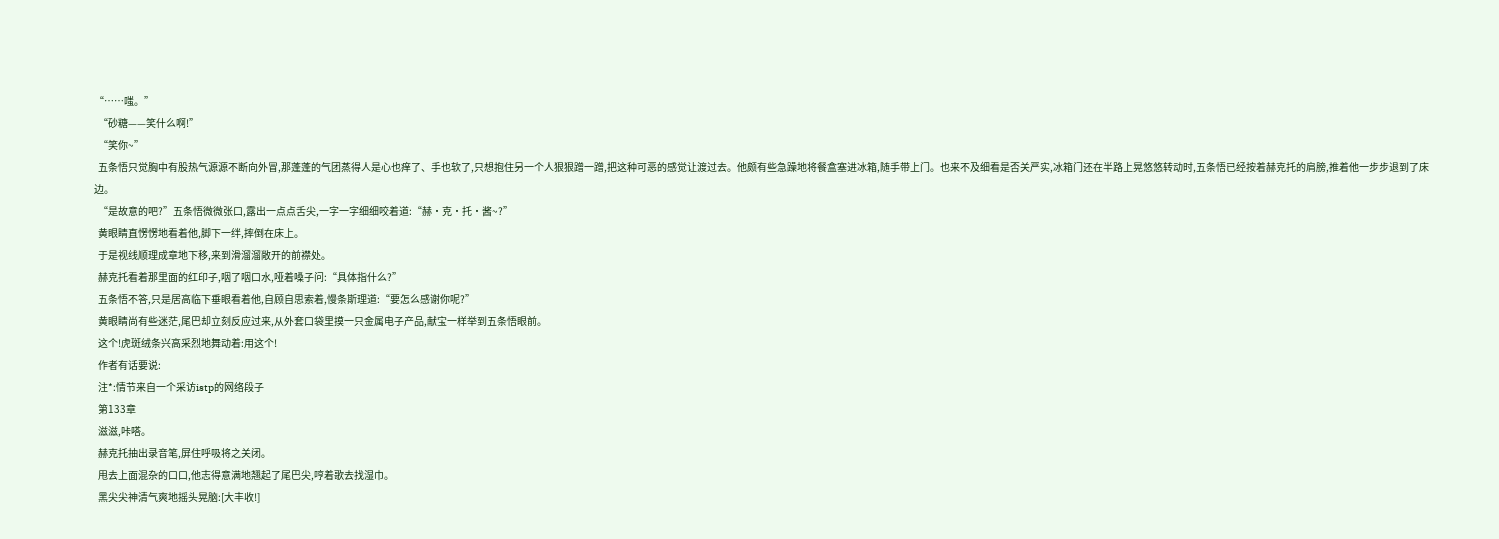“……嗤。”
  “砂糖——笑什么啊!”
  “笑你~”
  五条悟只觉胸中有股热气源源不断向外冒,那蓬蓬的气团蒸得人是心也痒了、手也软了,只想抱住另一个人狠狠蹭一蹭,把这种可恶的感觉让渡过去。他颇有些急躁地将餐盒塞进冰箱,随手带上门。也来不及细看是否关严实,冰箱门还在半路上晃悠悠转动时,五条悟已经按着赫克托的肩膀,推着他一步步退到了床边。
  “是故意的吧?”五条悟微微张口,露出一点点舌尖,一字一字细细咬着道:“赫·克·托·酱~?”
  黄眼睛直愣愣地看着他,脚下一绊,摔倒在床上。
  于是视线顺理成章地下移,来到滑溜溜敞开的前襟处。
  赫克托看着那里面的红印子,咽了咽口水,哑着嗓子问:“具体指什么?”
  五条悟不答,只是居高临下垂眼看着他,自顾自思索着,慢条斯理道:“要怎么感谢你呢?”
  黄眼睛尚有些迷茫,尾巴却立刻反应过来,从外套口袋里摸一只金属电子产品,献宝一样举到五条悟眼前。
  这个!虎斑绒条兴高采烈地舞动着:用这个!
  作者有话要说:
  注*:情节来自一个采访istp的网络段子
  第133章
  滋滋,咔嗒。
  赫克托抽出录音笔,屏住呼吸将之关闭。
  甩去上面混杂的口口,他志得意满地翘起了尾巴尖,哼着歌去找湿巾。
  黑尖尖神清气爽地摇头晃脑:[大丰收!]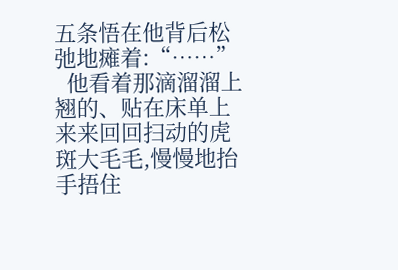五条悟在他背后松弛地瘫着:“……”
  他看着那滴溜溜上翘的、贴在床单上来来回回扫动的虎斑大毛毛,慢慢地抬手捂住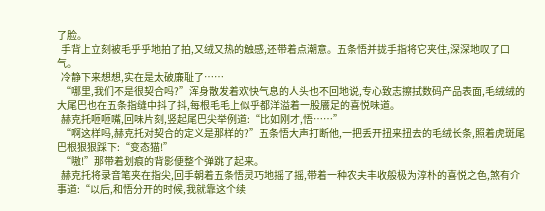了脸。
  手背上立刻被毛乎乎地拍了拍,又绒又热的触感,还带着点潮意。五条悟并拢手指将它夹住,深深地叹了口气。
  冷静下来想想,实在是太破廉耻了……
  “哪里,我们不是很契合吗?”浑身散发着欢快气息的人头也不回地说,专心致志擦拭数码产品表面,毛绒绒的大尾巴也在五条指缝中抖了抖,每根毛毛上似乎都洋溢着一股餍足的喜悦味道。
  赫克托咂咂嘴,回味片刻,竖起尾巴尖举例道:“比如刚才,悟……”
  “啊这样吗,赫克托对契合的定义是那样的?”五条悟大声打断他,一把丢开扭来扭去的毛绒长条,照着虎斑尾巴根狠狠踩下:“变态猫!”
  “嗷!”那带着划痕的背影便整个弹跳了起来。
  赫克托将录音笔夹在指尖,回手朝着五条悟灵巧地摇了摇,带着一种农夫丰收般极为淳朴的喜悦之色,煞有介事道:“以后,和悟分开的时候,我就靠这个续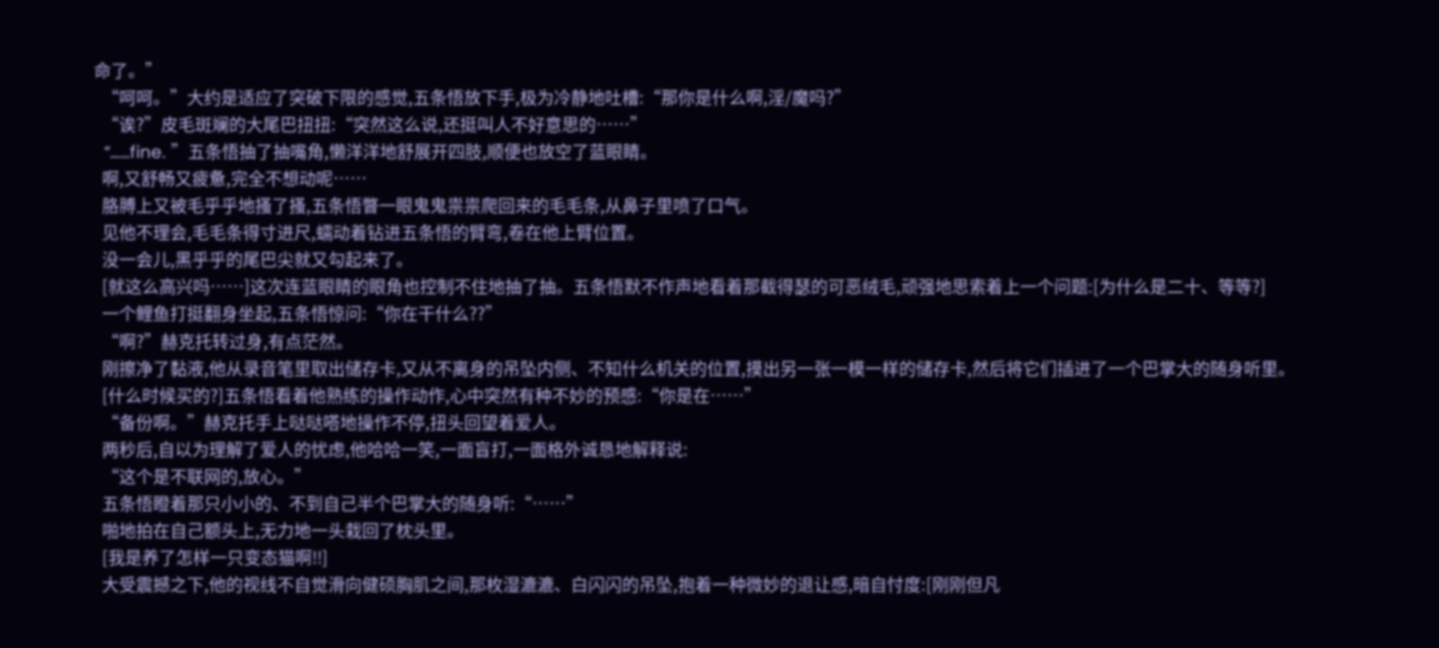命了。”
  “呵呵。”大约是适应了突破下限的感觉,五条悟放下手,极为冷静地吐槽:“那你是什么啊,淫/魔吗?”
  “诶?”皮毛斑斓的大尾巴扭扭:“突然这么说,还挺叫人不好意思的……”
  “……fine. ”五条悟抽了抽嘴角,懒洋洋地舒展开四肢,顺便也放空了蓝眼睛。
  啊,又舒畅又疲惫,完全不想动呢……
  胳膊上又被毛乎乎地搔了搔,五条悟瞥一眼鬼鬼祟祟爬回来的毛毛条,从鼻子里喷了口气。
  见他不理会,毛毛条得寸进尺,蠕动着钻进五条悟的臂弯,卷在他上臂位置。
  没一会儿,黑乎乎的尾巴尖就又勾起来了。
  [就这么高兴吗……]这次连蓝眼睛的眼角也控制不住地抽了抽。五条悟默不作声地看着那截得瑟的可恶绒毛,顽强地思索着上一个问题:[为什么是二十、等等?]
  一个鲤鱼打挺翻身坐起,五条悟惊问:“你在干什么??”
  “啊?”赫克托转过身,有点茫然。
  刚擦净了黏液,他从录音笔里取出储存卡,又从不离身的吊坠内侧、不知什么机关的位置,摸出另一张一模一样的储存卡,然后将它们插进了一个巴掌大的随身听里。
  [什么时候买的?]五条悟看着他熟练的操作动作,心中突然有种不妙的预感:“你是在……”
  “备份啊。”赫克托手上哒哒嗒地操作不停,扭头回望着爱人。
  两秒后,自以为理解了爱人的忧虑,他哈哈一笑,一面盲打,一面格外诚恳地解释说:
  “这个是不联网的,放心。”
  五条悟瞪着那只小小的、不到自己半个巴掌大的随身听:“……”
  啪地拍在自己额头上,无力地一头栽回了枕头里。
  [我是养了怎样一只变态猫啊!!]
  大受震撼之下,他的视线不自觉滑向健硕胸肌之间,那枚湿漉漉、白闪闪的吊坠,抱着一种微妙的退让感,暗自忖度:[刚刚但凡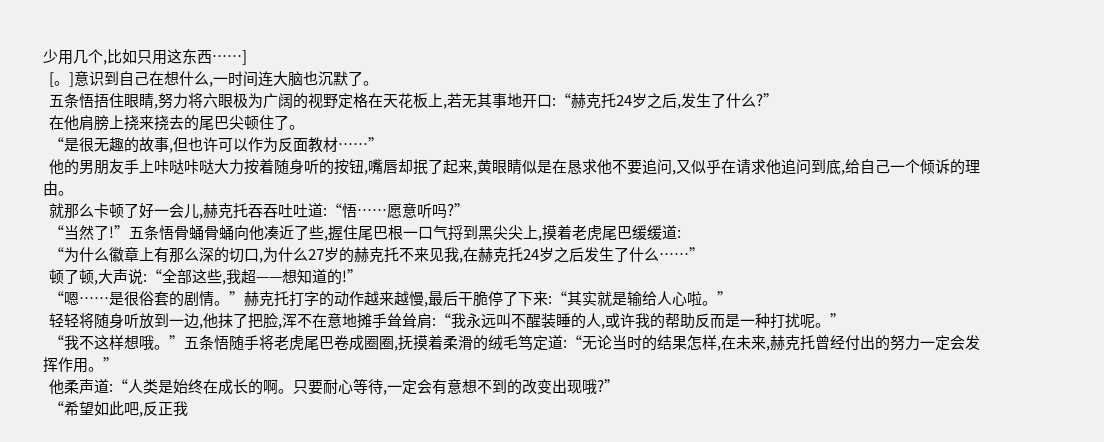少用几个,比如只用这东西……]
  [。]意识到自己在想什么,一时间连大脑也沉默了。
  五条悟捂住眼睛,努力将六眼极为广阔的视野定格在天花板上,若无其事地开口:“赫克托24岁之后,发生了什么?”
  在他肩膀上挠来挠去的尾巴尖顿住了。
  “是很无趣的故事,但也许可以作为反面教材……”
  他的男朋友手上咔哒咔哒大力按着随身听的按钮,嘴唇却抿了起来,黄眼睛似是在恳求他不要追问,又似乎在请求他追问到底,给自己一个倾诉的理由。
  就那么卡顿了好一会儿,赫克托吞吞吐吐道:“悟……愿意听吗?”
  “当然了!”五条悟骨蛹骨蛹向他凑近了些,握住尾巴根一口气捋到黑尖尖上,摸着老虎尾巴缓缓道:
  “为什么徽章上有那么深的切口,为什么27岁的赫克托不来见我,在赫克托24岁之后发生了什么……”
  顿了顿,大声说:“全部这些,我超——想知道的!”
  “嗯……是很俗套的剧情。”赫克托打字的动作越来越慢,最后干脆停了下来:“其实就是输给人心啦。”
  轻轻将随身听放到一边,他抹了把脸,浑不在意地摊手耸耸肩:“我永远叫不醒装睡的人,或许我的帮助反而是一种打扰呢。”
  “我不这样想哦。”五条悟随手将老虎尾巴卷成圈圈,抚摸着柔滑的绒毛笃定道:“无论当时的结果怎样,在未来,赫克托曾经付出的努力一定会发挥作用。”
  他柔声道:“人类是始终在成长的啊。只要耐心等待,一定会有意想不到的改变出现哦?”
  “希望如此吧,反正我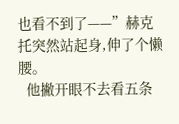也看不到了——”赫克托突然站起身,伸了个懒腰。
  他撇开眼不去看五条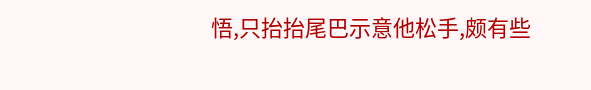悟,只抬抬尾巴示意他松手,颇有些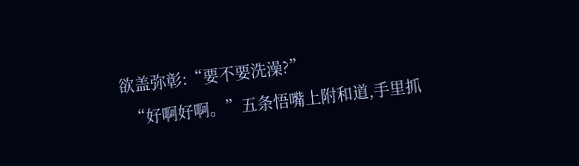欲盖弥彰:“要不要洗澡?”
  “好啊好啊。”五条悟嘴上附和道,手里抓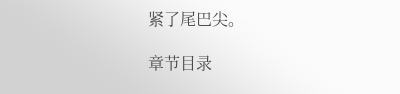紧了尾巴尖。

章节目录